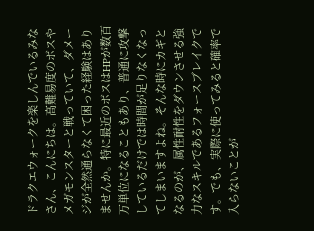ドラクエウォークを楽しんでいるみなさん、こんにちは。高難易度のボスやメガモンスターと戦っていて、ダメージが全然通らなくて困った経験はありませんか。特に最近のボスはHPが数百万単位になることもあり、普通に攻撃しているだけでは時間が足りなくなってしまいますよね。そんな時にカギとなるのが、属性耐性をダウンさせる強力なスキルであるフォースブレイクです。でも、実際に使ってみると確率で入らないことが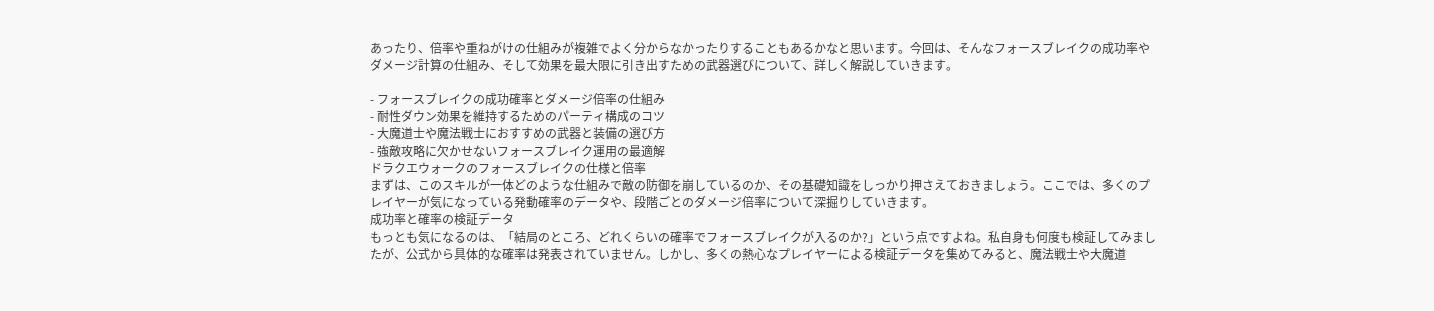あったり、倍率や重ねがけの仕組みが複雑でよく分からなかったりすることもあるかなと思います。今回は、そんなフォースブレイクの成功率やダメージ計算の仕組み、そして効果を最大限に引き出すための武器選びについて、詳しく解説していきます。

- フォースブレイクの成功確率とダメージ倍率の仕組み
- 耐性ダウン効果を維持するためのパーティ構成のコツ
- 大魔道士や魔法戦士におすすめの武器と装備の選び方
- 強敵攻略に欠かせないフォースブレイク運用の最適解
ドラクエウォークのフォースブレイクの仕様と倍率
まずは、このスキルが一体どのような仕組みで敵の防御を崩しているのか、その基礎知識をしっかり押さえておきましょう。ここでは、多くのプレイヤーが気になっている発動確率のデータや、段階ごとのダメージ倍率について深掘りしていきます。
成功率と確率の検証データ
もっとも気になるのは、「結局のところ、どれくらいの確率でフォースブレイクが入るのか?」という点ですよね。私自身も何度も検証してみましたが、公式から具体的な確率は発表されていません。しかし、多くの熱心なプレイヤーによる検証データを集めてみると、魔法戦士や大魔道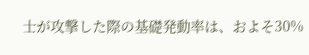士が攻撃した際の基礎発動率は、およそ30%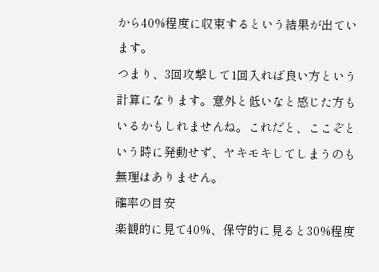から40%程度に収束するという結果が出ています。
つまり、3回攻撃して1回入れば良い方という計算になります。意外と低いなと感じた方もいるかもしれませんね。これだと、ここぞという時に発動せず、ヤキモキしてしまうのも無理はありません。
確率の目安
楽観的に見て40%、保守的に見ると30%程度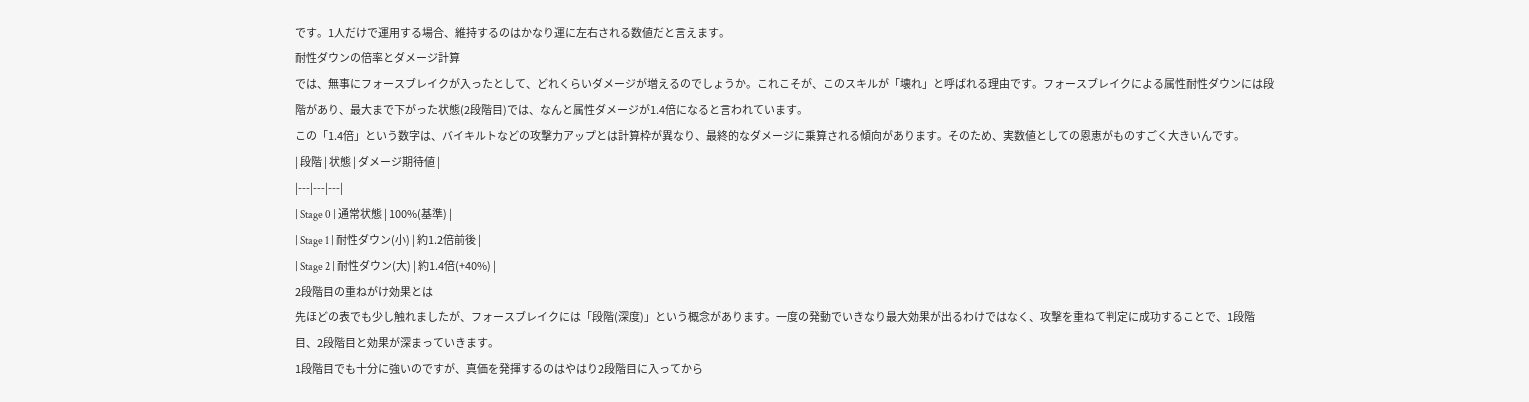です。1人だけで運用する場合、維持するのはかなり運に左右される数値だと言えます。
耐性ダウンの倍率とダメージ計算
では、無事にフォースブレイクが入ったとして、どれくらいダメージが増えるのでしょうか。これこそが、このスキルが「壊れ」と呼ばれる理由です。フォースブレイクによる属性耐性ダウンには段階があり、最大まで下がった状態(2段階目)では、なんと属性ダメージが1.4倍になると言われています。
この「1.4倍」という数字は、バイキルトなどの攻撃力アップとは計算枠が異なり、最終的なダメージに乗算される傾向があります。そのため、実数値としての恩恵がものすごく大きいんです。
| 段階 | 状態 | ダメージ期待値 |
|---|---|---|
| Stage 0 | 通常状態 | 100%(基準) |
| Stage 1 | 耐性ダウン(小) | 約1.2倍前後 |
| Stage 2 | 耐性ダウン(大) | 約1.4倍(+40%) |
2段階目の重ねがけ効果とは
先ほどの表でも少し触れましたが、フォースブレイクには「段階(深度)」という概念があります。一度の発動でいきなり最大効果が出るわけではなく、攻撃を重ねて判定に成功することで、1段階目、2段階目と効果が深まっていきます。
1段階目でも十分に強いのですが、真価を発揮するのはやはり2段階目に入ってから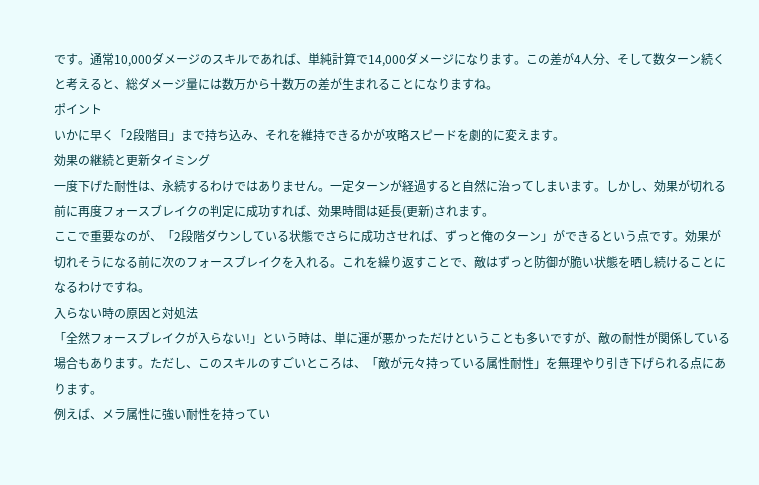です。通常10,000ダメージのスキルであれば、単純計算で14,000ダメージになります。この差が4人分、そして数ターン続くと考えると、総ダメージ量には数万から十数万の差が生まれることになりますね。
ポイント
いかに早く「2段階目」まで持ち込み、それを維持できるかが攻略スピードを劇的に変えます。
効果の継続と更新タイミング
一度下げた耐性は、永続するわけではありません。一定ターンが経過すると自然に治ってしまいます。しかし、効果が切れる前に再度フォースブレイクの判定に成功すれば、効果時間は延長(更新)されます。
ここで重要なのが、「2段階ダウンしている状態でさらに成功させれば、ずっと俺のターン」ができるという点です。効果が切れそうになる前に次のフォースブレイクを入れる。これを繰り返すことで、敵はずっと防御が脆い状態を晒し続けることになるわけですね。
入らない時の原因と対処法
「全然フォースブレイクが入らない!」という時は、単に運が悪かっただけということも多いですが、敵の耐性が関係している場合もあります。ただし、このスキルのすごいところは、「敵が元々持っている属性耐性」を無理やり引き下げられる点にあります。
例えば、メラ属性に強い耐性を持ってい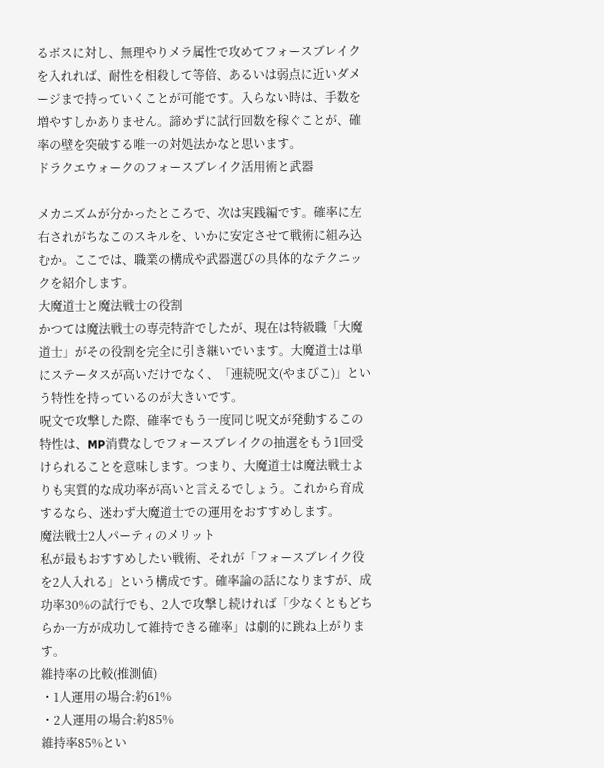るボスに対し、無理やりメラ属性で攻めてフォースブレイクを入れれば、耐性を相殺して等倍、あるいは弱点に近いダメージまで持っていくことが可能です。入らない時は、手数を増やすしかありません。諦めずに試行回数を稼ぐことが、確率の壁を突破する唯一の対処法かなと思います。
ドラクエウォークのフォースブレイク活用術と武器

メカニズムが分かったところで、次は実践編です。確率に左右されがちなこのスキルを、いかに安定させて戦術に組み込むか。ここでは、職業の構成や武器選びの具体的なテクニックを紹介します。
大魔道士と魔法戦士の役割
かつては魔法戦士の専売特許でしたが、現在は特級職「大魔道士」がその役割を完全に引き継いでいます。大魔道士は単にステータスが高いだけでなく、「連続呪文(やまびこ)」という特性を持っているのが大きいです。
呪文で攻撃した際、確率でもう一度同じ呪文が発動するこの特性は、MP消費なしでフォースブレイクの抽選をもう1回受けられることを意味します。つまり、大魔道士は魔法戦士よりも実質的な成功率が高いと言えるでしょう。これから育成するなら、迷わず大魔道士での運用をおすすめします。
魔法戦士2人パーティのメリット
私が最もおすすめしたい戦術、それが「フォースブレイク役を2人入れる」という構成です。確率論の話になりますが、成功率30%の試行でも、2人で攻撃し続ければ「少なくともどちらか一方が成功して維持できる確率」は劇的に跳ね上がります。
維持率の比較(推測値)
・1人運用の場合:約61%
・2人運用の場合:約85%
維持率85%とい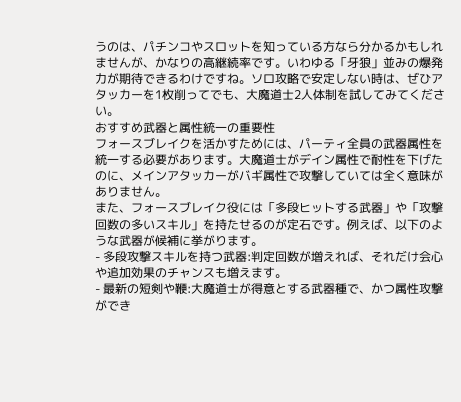うのは、パチンコやスロットを知っている方なら分かるかもしれませんが、かなりの高継続率です。いわゆる「牙狼」並みの爆発力が期待できるわけですね。ソロ攻略で安定しない時は、ぜひアタッカーを1枚削ってでも、大魔道士2人体制を試してみてください。
おすすめ武器と属性統一の重要性
フォースブレイクを活かすためには、パーティ全員の武器属性を統一する必要があります。大魔道士がデイン属性で耐性を下げたのに、メインアタッカーがバギ属性で攻撃していては全く意味がありません。
また、フォースブレイク役には「多段ヒットする武器」や「攻撃回数の多いスキル」を持たせるのが定石です。例えば、以下のような武器が候補に挙がります。
- 多段攻撃スキルを持つ武器:判定回数が増えれば、それだけ会心や追加効果のチャンスも増えます。
- 最新の短剣や鞭:大魔道士が得意とする武器種で、かつ属性攻撃ができ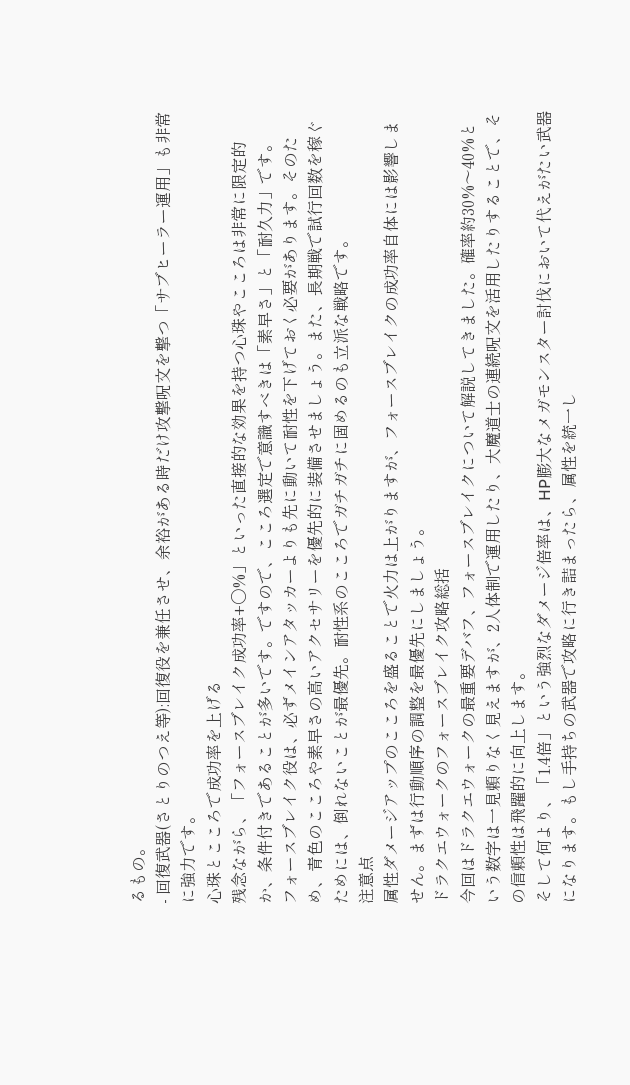るもの。
- 回復武器(さとりのつえ等):回復役を兼任させ、余裕がある時だけ攻撃呪文を撃つ「サブヒーラー運用」も非常に強力です。
心珠とこころで成功率を上げる
残念ながら、「フォースブレイク成功率+〇%」といった直接的な効果を持つ心珠やこころは非常に限定的か、条件付きであることが多いです。ですので、こころ選定で意識すべきは「素早さ」と「耐久力」です。
フォースブレイク役は、必ずメインアタッカーよりも先に動いて耐性を下げておく必要があります。そのため、青色のこころや素早さの高いアクセサリーを優先的に装備させましょう。また、長期戦で試行回数を稼ぐためには、倒れないことが最優先。耐性系のこころでガチガチに固めるのも立派な戦略です。
注意点
属性ダメージアップのこころを盛ることで火力は上がりますが、フォースブレイクの成功率自体には影響しません。まずは行動順序の調整を最優先にしましょう。
ドラクエウォークのフォースブレイク攻略総括
今回はドラクエウォークの最重要デバフ、フォースブレイクについて解説してきました。確率約30%〜40%という数字は一見頼りなく見えますが、2人体制で運用したり、大魔道士の連続呪文を活用したりすることで、その信頼性は飛躍的に向上します。
そして何より、「1.4倍」という強烈なダメージ倍率は、HP膨大なメガモンスター討伐において代えがたい武器になります。もし手持ちの武器で攻略に行き詰まったら、属性を統一し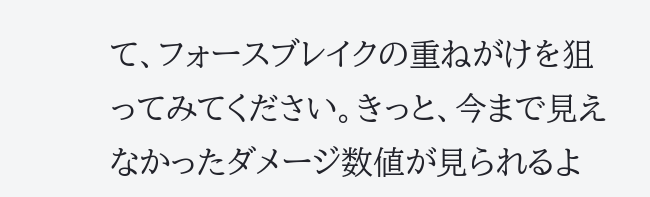て、フォースブレイクの重ねがけを狙ってみてください。きっと、今まで見えなかったダメージ数値が見られるよ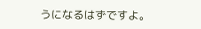うになるはずですよ。